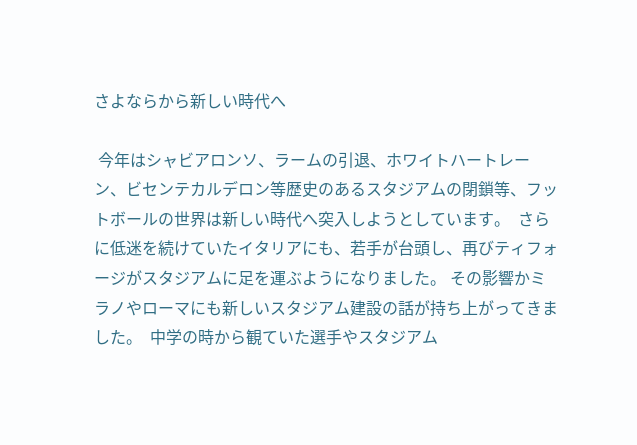さよならから新しい時代へ

 今年はシャビアロンソ、ラームの引退、ホワイトハートレーン、ビセンテカルデロン等歴史のあるスタジアムの閉鎖等、フットボールの世界は新しい時代へ突入しようとしています。  さらに低迷を続けていたイタリアにも、若手が台頭し、再びティフォージがスタジアムに足を運ぶようになりました。 その影響かミラノやローマにも新しいスタジアム建設の話が持ち上がってきました。  中学の時から観ていた選手やスタジアム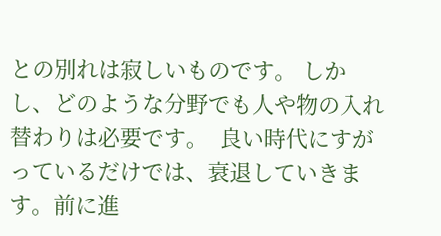との別れは寂しいものです。 しかし、どのような分野でも人や物の入れ替わりは必要です。  良い時代にすがっているだけでは、衰退していきます。前に進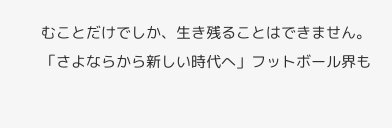むことだけでしか、生き残ることはできません。 「さよならから新しい時代へ」フットボール界も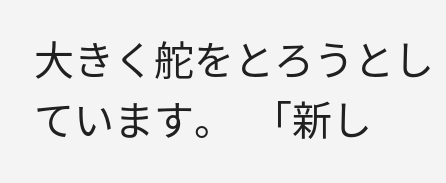大きく舵をとろうとしています。  「新し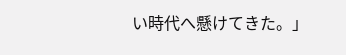い時代へ懸けてきた。」